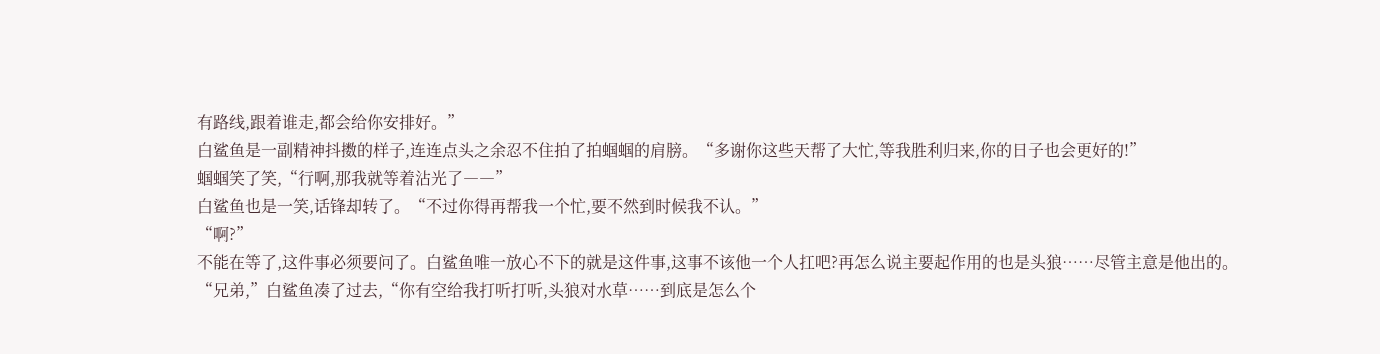有路线,跟着谁走,都会给你安排好。”
白鲨鱼是一副精神抖擞的样子,连连点头之余忍不住拍了拍蝈蝈的肩膀。“多谢你这些天帮了大忙,等我胜利归来,你的日子也会更好的!”
蝈蝈笑了笑,“行啊,那我就等着沾光了――”
白鲨鱼也是一笑,话锋却转了。“不过你得再帮我一个忙,要不然到时候我不认。”
“啊?”
不能在等了,这件事必须要问了。白鲨鱼唯一放心不下的就是这件事,这事不该他一个人扛吧?再怎么说主要起作用的也是头狼……尽管主意是他出的。
“兄弟,”白鲨鱼凑了过去,“你有空给我打听打听,头狼对水草……到底是怎么个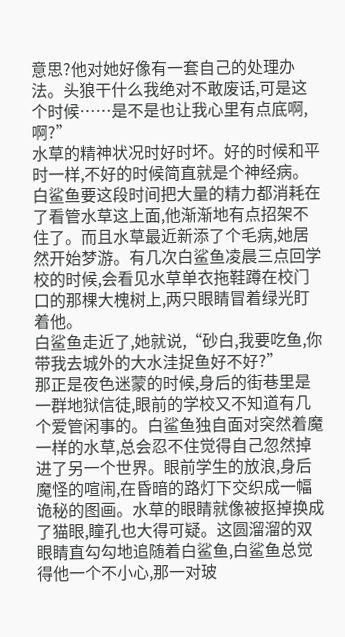意思?他对她好像有一套自己的处理办法。头狼干什么我绝对不敢废话,可是这个时候……是不是也让我心里有点底啊,啊?”
水草的精神状况时好时坏。好的时候和平时一样,不好的时候简直就是个神经病。白鲨鱼要这段时间把大量的精力都消耗在了看管水草这上面,他渐渐地有点招架不住了。而且水草最近新添了个毛病,她居然开始梦游。有几次白鲨鱼凌晨三点回学校的时候,会看见水草单衣拖鞋蹲在校门口的那棵大槐树上,两只眼睛冒着绿光盯着他。
白鲨鱼走近了,她就说,“砂白,我要吃鱼,你带我去城外的大水洼捉鱼好不好?”
那正是夜色迷蒙的时候,身后的街巷里是一群地狱信徒,眼前的学校又不知道有几个爱管闲事的。白鲨鱼独自面对突然着魔一样的水草,总会忍不住觉得自己忽然掉进了另一个世界。眼前学生的放浪,身后魔怪的喧闹,在昏暗的路灯下交织成一幅诡秘的图画。水草的眼睛就像被抠掉换成了猫眼,瞳孔也大得可疑。这圆溜溜的双眼睛直勾勾地追随着白鲨鱼,白鲨鱼总觉得他一个不小心,那一对玻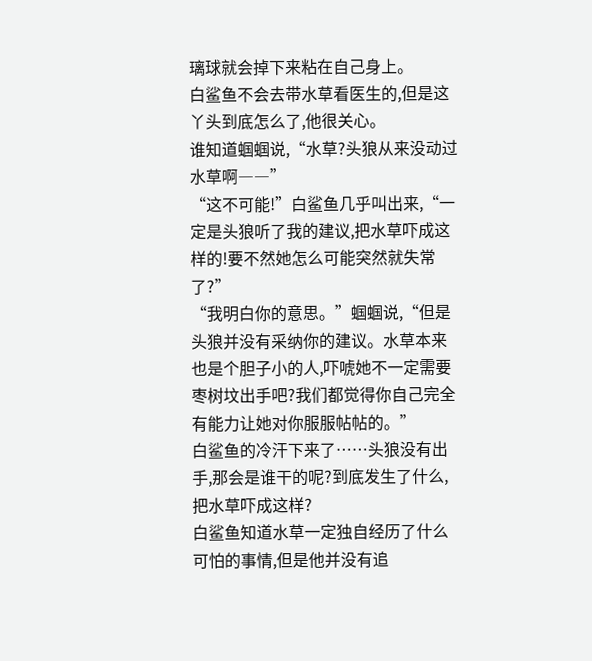璃球就会掉下来粘在自己身上。
白鲨鱼不会去带水草看医生的,但是这丫头到底怎么了,他很关心。
谁知道蝈蝈说,“水草?头狼从来没动过水草啊――”
“这不可能!”白鲨鱼几乎叫出来,“一定是头狼听了我的建议,把水草吓成这样的!要不然她怎么可能突然就失常了?”
“我明白你的意思。”蝈蝈说,“但是头狼并没有采纳你的建议。水草本来也是个胆子小的人,吓唬她不一定需要枣树坟出手吧?我们都觉得你自己完全有能力让她对你服服帖帖的。”
白鲨鱼的冷汗下来了……头狼没有出手,那会是谁干的呢?到底发生了什么,把水草吓成这样?
白鲨鱼知道水草一定独自经历了什么可怕的事情,但是他并没有追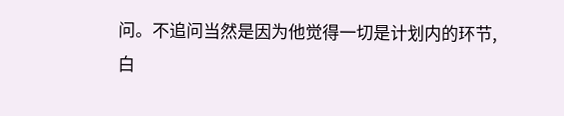问。不追问当然是因为他觉得一切是计划内的环节,白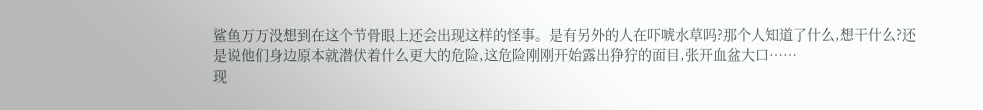鲨鱼万万没想到在这个节骨眼上还会出现这样的怪事。是有另外的人在吓唬水草吗?那个人知道了什么,想干什么?还是说他们身边原本就潜伏着什么更大的危险,这危险刚刚开始露出狰狞的面目,张开血盆大口……
现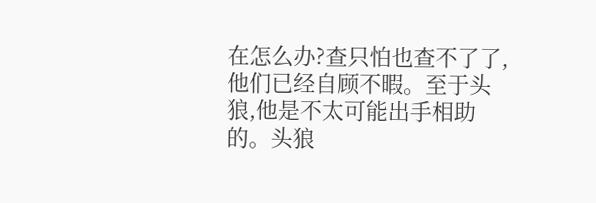在怎么办?查只怕也查不了了,他们已经自顾不暇。至于头狼,他是不太可能出手相助的。头狼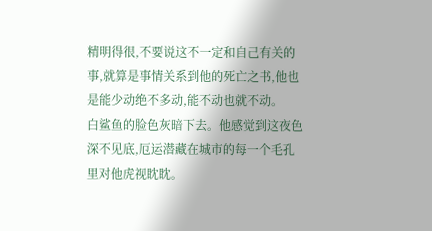精明得很,不要说这不一定和自己有关的事,就算是事情关系到他的死亡之书,他也是能少动绝不多动,能不动也就不动。
白鲨鱼的脸色灰暗下去。他感觉到这夜色深不见底,厄运潜藏在城市的每一个毛孔里对他虎视眈眈。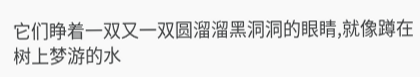它们睁着一双又一双圆溜溜黑洞洞的眼睛,就像蹲在树上梦游的水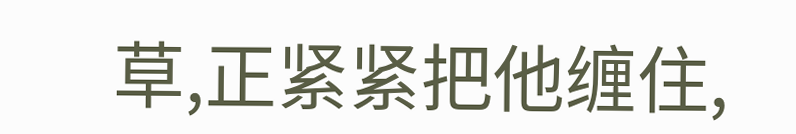草,正紧紧把他缠住,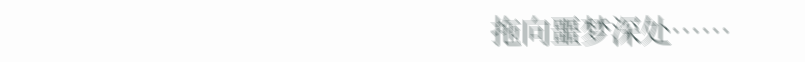拖向噩梦深处……